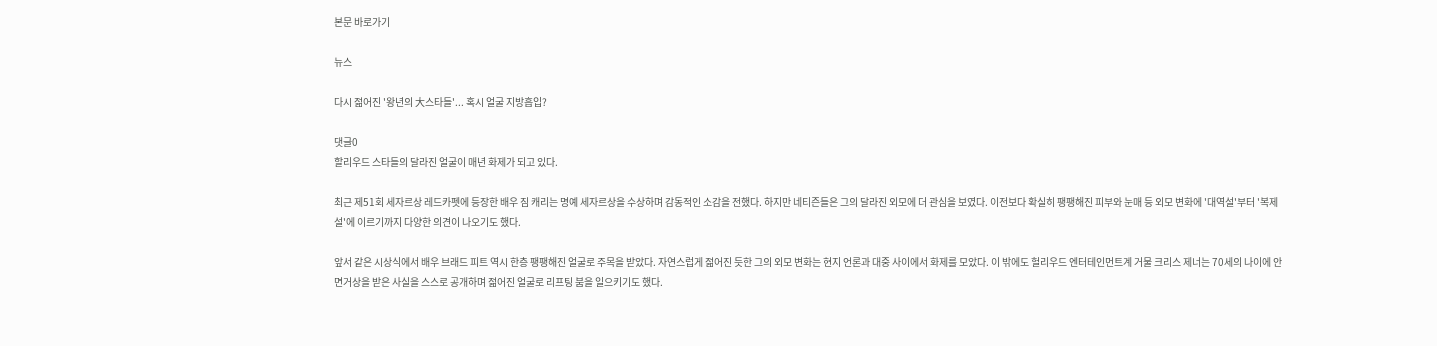본문 바로가기

뉴스

다시 젊어진 '왕년의 大스타들'... 혹시 얼굴 지방흡입?

댓글0
할리우드 스타들의 달라진 얼굴이 매년 화제가 되고 있다.

최근 제51회 세자르상 레드카펫에 등장한 배우 짐 캐리는 명예 세자르상을 수상하며 감동적인 소감을 전했다. 하지만 네티즌들은 그의 달라진 외모에 더 관심을 보였다. 이전보다 확실히 팽팽해진 피부와 눈매 등 외모 변화에 '대역설'부터 '복제설'에 이르기까지 다양한 의견이 나오기도 했다.

앞서 같은 시상식에서 배우 브래드 피트 역시 한층 팽팽해진 얼굴로 주목을 받았다. 자연스럽게 젊어진 듯한 그의 외모 변화는 현지 언론과 대중 사이에서 화제를 모았다. 이 밖에도 헐리우드 엔터테인먼트계 거물 크리스 제너는 70세의 나이에 안면거상을 받은 사실을 스스로 공개하며 젊어진 얼굴로 리프팅 붐을 일으키기도 했다.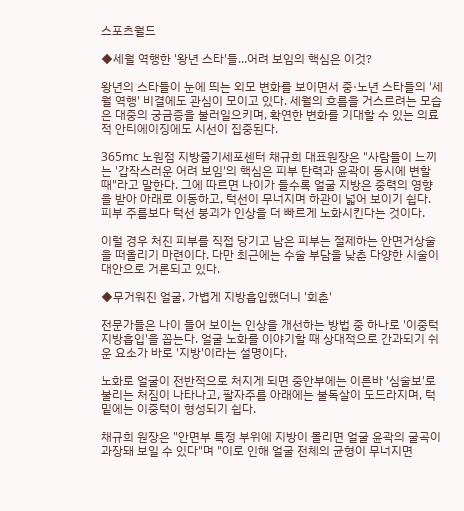스포츠월드

◆세월 역행한 '왕년 스타'들...어려 보임의 핵심은 이것?

왕년의 스타들이 눈에 띄는 외모 변화를 보이면서 중·노년 스타들의 '세월 역행' 비결에도 관심이 모이고 있다. 세월의 흐름을 거스르려는 모습은 대중의 궁금증을 불러일으키며, 확연한 변화를 기대할 수 있는 의료적 안티에이징에도 시선이 집중된다.

365mc 노원점 지방줄기세포센터 채규희 대표원장은 "사람들이 느끼는 '갑작스러운 어려 보임'의 핵심은 피부 탄력과 윤곽이 동시에 변할 때"라고 말한다. 그에 따르면 나이가 들수록 얼굴 지방은 중력의 영향을 받아 아래로 이동하고, 턱선이 무너지며 하관이 넓어 보이기 쉽다. 피부 주름보다 턱선 붕괴가 인상을 더 빠르게 노화시킨다는 것이다.

이럴 경우 처진 피부를 직접 당기고 남은 피부는 절제하는 안면거상술을 떠올리기 마련이다. 다만 최근에는 수술 부담을 낮춘 다양한 시술이 대안으로 거론되고 있다.

◆무거워진 얼굴, 가볍게 지방흡입했더니 '회춘'

전문가들은 나이 들어 보이는 인상을 개선하는 방법 중 하나로 '이중턱 지방흡입'을 꼽는다. 얼굴 노화를 이야기할 때 상대적으로 간과되기 쉬운 요소가 바로 '지방'이라는 설명이다.

노화로 얼굴이 전반적으로 처지게 되면 중안부에는 이른바 '심술보'로 불리는 처짐이 나타나고, 팔자주름 아래에는 불독살이 도드라지며, 턱 밑에는 이중턱이 형성되기 쉽다.

채규희 원장은 "안면부 특정 부위에 지방이 몰리면 얼굴 윤곽의 굴곡이 과장돼 보일 수 있다"며 "이로 인해 얼굴 전체의 균형이 무너지면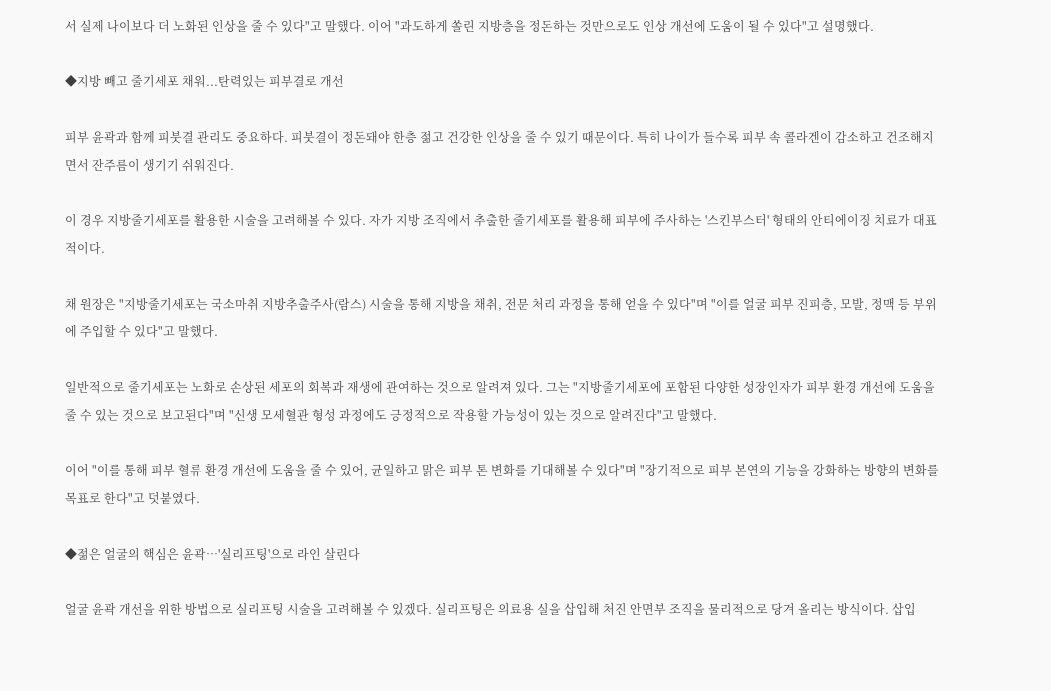서 실제 나이보다 더 노화된 인상을 줄 수 있다"고 말했다. 이어 "과도하게 쏠린 지방층을 정돈하는 것만으로도 인상 개선에 도움이 될 수 있다"고 설명했다.

◆지방 빼고 줄기세포 채워...탄력있는 피부결로 개선

피부 윤곽과 함께 피붓결 관리도 중요하다. 피붓결이 정돈돼야 한층 젊고 건강한 인상을 줄 수 있기 때문이다. 특히 나이가 들수록 피부 속 콜라겐이 감소하고 건조해지면서 잔주름이 생기기 쉬워진다.

이 경우 지방줄기세포를 활용한 시술을 고려해볼 수 있다. 자가 지방 조직에서 추출한 줄기세포를 활용해 피부에 주사하는 '스킨부스터' 형태의 안티에이징 치료가 대표적이다.

채 원장은 "지방줄기세포는 국소마취 지방추출주사(람스) 시술을 통해 지방을 채취, 전문 처리 과정을 통해 얻을 수 있다"며 "이를 얼굴 피부 진피층, 모발, 정맥 등 부위에 주입할 수 있다"고 말했다.

일반적으로 줄기세포는 노화로 손상된 세포의 회복과 재생에 관여하는 것으로 알려져 있다. 그는 "지방줄기세포에 포함된 다양한 성장인자가 피부 환경 개선에 도움을 줄 수 있는 것으로 보고된다"며 "신생 모세혈관 형성 과정에도 긍정적으로 작용할 가능성이 있는 것으로 알려진다"고 말했다.

이어 "이를 통해 피부 혈류 환경 개선에 도움을 줄 수 있어, 균일하고 맑은 피부 톤 변화를 기대해볼 수 있다"며 "장기적으로 피부 본연의 기능을 강화하는 방향의 변화를 목표로 한다"고 덧붙였다.

◆젊은 얼굴의 핵심은 윤곽…'실리프팅'으로 라인 살린다

얼굴 윤곽 개선을 위한 방법으로 실리프팅 시술을 고려해볼 수 있겠다. 실리프팅은 의료용 실을 삽입해 처진 안면부 조직을 물리적으로 당겨 올리는 방식이다. 삽입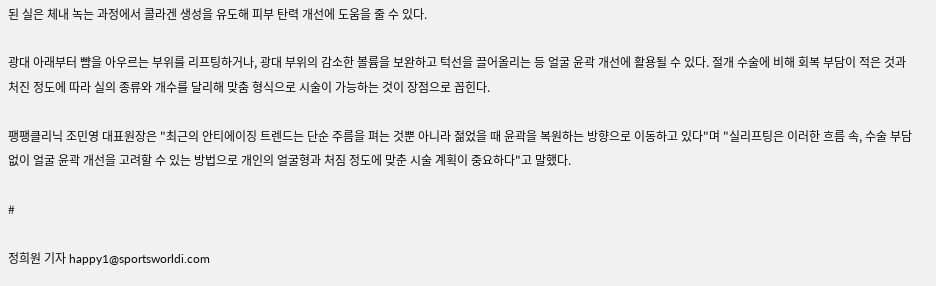된 실은 체내 녹는 과정에서 콜라겐 생성을 유도해 피부 탄력 개선에 도움을 줄 수 있다.

광대 아래부터 뺨을 아우르는 부위를 리프팅하거나, 광대 부위의 감소한 볼륨을 보완하고 턱선을 끌어올리는 등 얼굴 윤곽 개선에 활용될 수 있다. 절개 수술에 비해 회복 부담이 적은 것과 처진 정도에 따라 실의 종류와 개수를 달리해 맞춤 형식으로 시술이 가능하는 것이 장점으로 꼽힌다.

팽팽클리닉 조민영 대표원장은 "최근의 안티에이징 트렌드는 단순 주름을 펴는 것뿐 아니라 젊었을 때 윤곽을 복원하는 방향으로 이동하고 있다"며 "실리프팅은 이러한 흐름 속, 수술 부담 없이 얼굴 윤곽 개선을 고려할 수 있는 방법으로 개인의 얼굴형과 처짐 정도에 맞춘 시술 계획이 중요하다"고 말했다.

#

정희원 기자 happy1@sportsworldi.com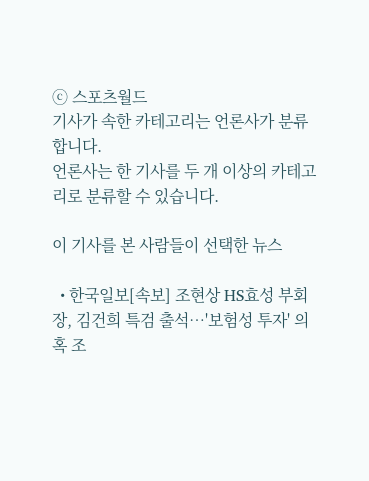ⓒ 스포츠월드
기사가 속한 카테고리는 언론사가 분류합니다.
언론사는 한 기사를 두 개 이상의 카테고리로 분류할 수 있습니다.

이 기사를 본 사람들이 선택한 뉴스

  • 한국일보[속보] 조현상 HS효성 부회장, 김건희 특검 출석…'보험성 투자' 의혹 조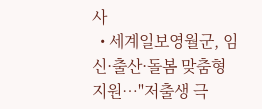사
  • 세계일보영월군, 임신·출산·돌봄 맞춤형 지원…"저출생 극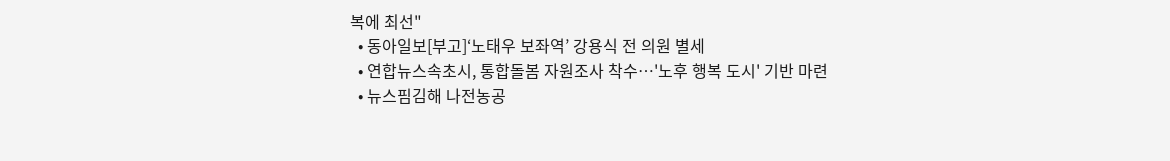복에 최선"
  • 동아일보[부고]‘노태우 보좌역’ 강용식 전 의원 별세
  • 연합뉴스속초시, 통합돌봄 자원조사 착수…'노후 행복 도시' 기반 마련
  • 뉴스핌김해 나전농공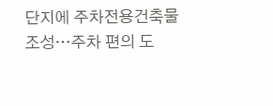단지에 주차전용건축물 조성…주차 편의 도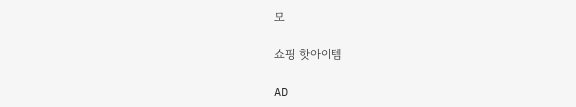모

쇼핑 핫아이템

AD